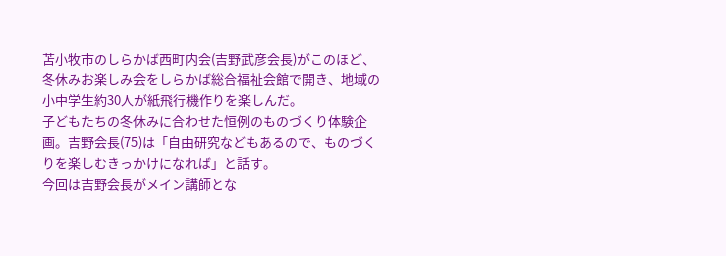苫小牧市のしらかば西町内会(吉野武彦会長)がこのほど、冬休みお楽しみ会をしらかば総合福祉会館で開き、地域の小中学生約30人が紙飛行機作りを楽しんだ。
子どもたちの冬休みに合わせた恒例のものづくり体験企画。吉野会長(75)は「自由研究などもあるので、ものづくりを楽しむきっかけになれば」と話す。
今回は吉野会長がメイン講師とな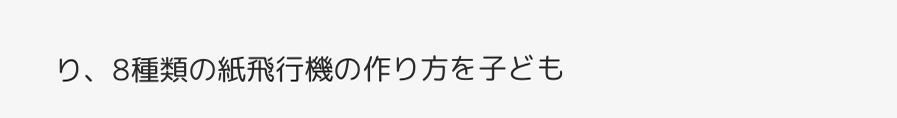り、8種類の紙飛行機の作り方を子ども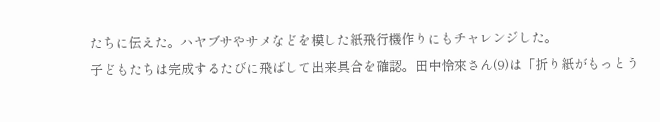たちに伝えた。ハヤブサやサメなどを模した紙飛行機作りにもチャレンジした。
子どもたちは完成するたびに飛ばして出来具合を確認。田中怜來さん(9)は「折り紙がもっとう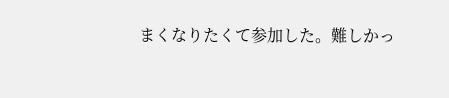まくなりたくて参加した。難しかっ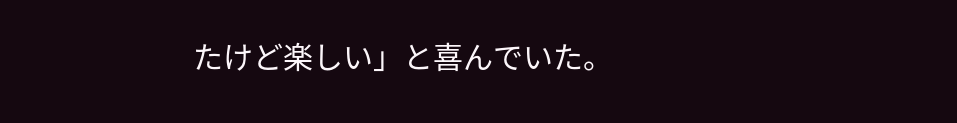たけど楽しい」と喜んでいた。